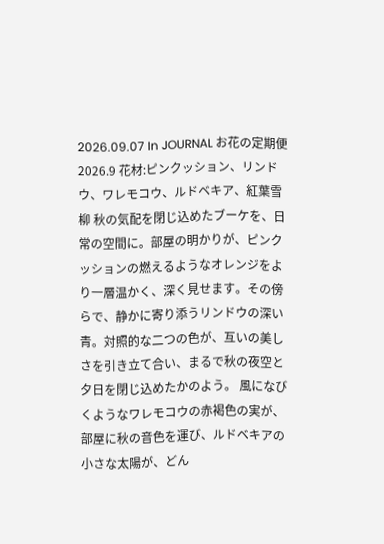2026.09.07 In JOURNAL お花の定期便 2026.9 花材:ピンクッション、リンドウ、ワレモコウ、ルドベキア、紅葉雪柳 秋の気配を閉じ込めたブーケを、日常の空間に。部屋の明かりが、ピンクッションの燃えるようなオレンジをより一層温かく、深く見せます。その傍らで、静かに寄り添うリンドウの深い青。対照的な二つの色が、互いの美しさを引き立て合い、まるで秋の夜空と夕日を閉じ込めたかのよう。 風になびくようなワレモコウの赤褐色の実が、部屋に秋の音色を運び、ルドベキアの小さな太陽が、どん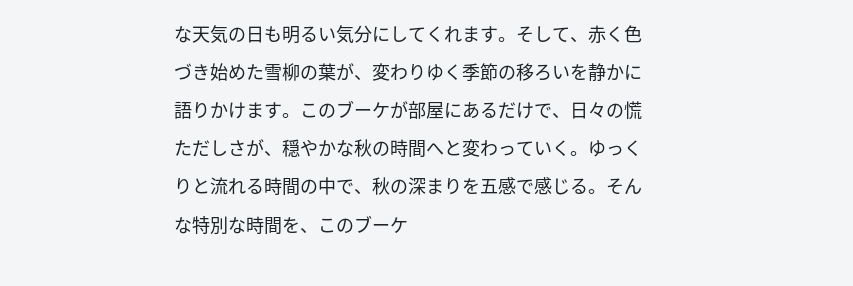な天気の日も明るい気分にしてくれます。そして、赤く色づき始めた雪柳の葉が、変わりゆく季節の移ろいを静かに語りかけます。このブーケが部屋にあるだけで、日々の慌ただしさが、穏やかな秋の時間へと変わっていく。ゆっくりと流れる時間の中で、秋の深まりを五感で感じる。そんな特別な時間を、このブーケ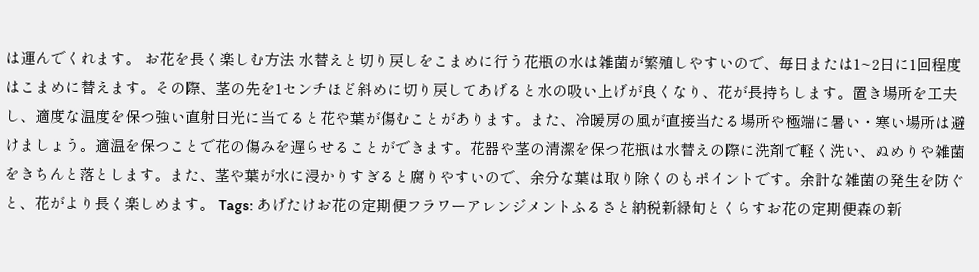は運んでくれます。 お花を長く楽しむ方法 水替えと切り戻しをこまめに行う花瓶の水は雑菌が繁殖しやすいので、毎日または1~2日に1回程度はこまめに替えます。その際、茎の先を1センチほど斜めに切り戻してあげると水の吸い上げが良くなり、花が長持ちします。置き場所を工夫し、適度な温度を保つ強い直射日光に当てると花や葉が傷むことがあります。また、冷暖房の風が直接当たる場所や極端に暑い・寒い場所は避けましょう。適温を保つことで花の傷みを遅らせることができます。花器や茎の清潔を保つ花瓶は水替えの際に洗剤で軽く洗い、ぬめりや雑菌をきちんと落とします。また、茎や葉が水に浸かりすぎると腐りやすいので、余分な葉は取り除くのもポイントです。余計な雑菌の発生を防ぐと、花がより長く楽しめます。 Tags: あげたけお花の定期便フラワーアレンジメントふるさと納税新緑旬とくらすお花の定期便森の新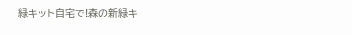緑キット自宅で!森の新緑キ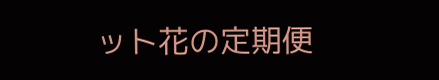ット花の定期便